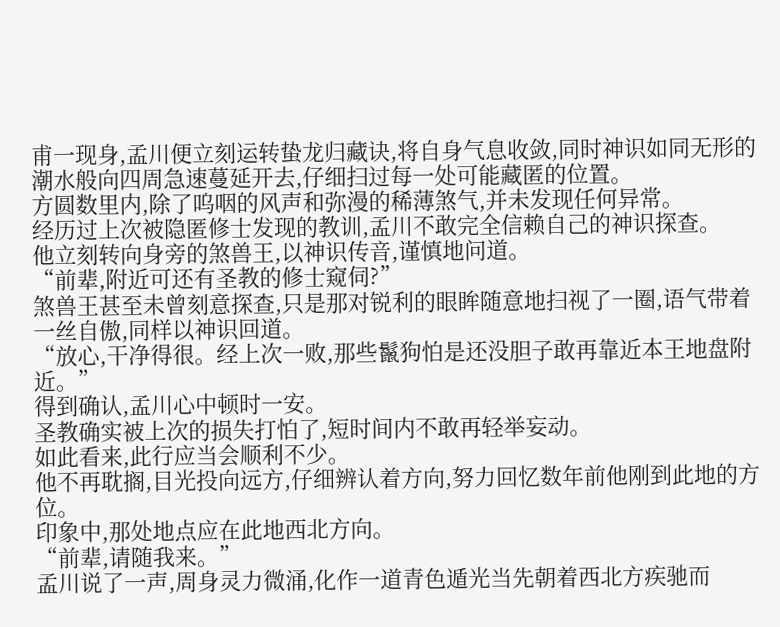甫一现身,孟川便立刻运转蛰龙归藏诀,将自身气息收敛,同时神识如同无形的潮水般向四周急速蔓延开去,仔细扫过每一处可能藏匿的位置。
方圆数里内,除了呜咽的风声和弥漫的稀薄煞气,并未发现任何异常。
经历过上次被隐匿修士发现的教训,孟川不敢完全信赖自己的神识探查。
他立刻转向身旁的煞兽王,以神识传音,谨慎地问道。
“前辈,附近可还有圣教的修士窥伺?”
煞兽王甚至未曾刻意探查,只是那对锐利的眼眸随意地扫视了一圈,语气带着一丝自傲,同样以神识回道。
“放心,干净得很。经上次一败,那些鬣狗怕是还没胆子敢再靠近本王地盘附近。”
得到确认,孟川心中顿时一安。
圣教确实被上次的损失打怕了,短时间内不敢再轻举妄动。
如此看来,此行应当会顺利不少。
他不再耽搁,目光投向远方,仔细辨认着方向,努力回忆数年前他刚到此地的方位。
印象中,那处地点应在此地西北方向。
“前辈,请随我来。”
孟川说了一声,周身灵力微涌,化作一道青色遁光当先朝着西北方疾驰而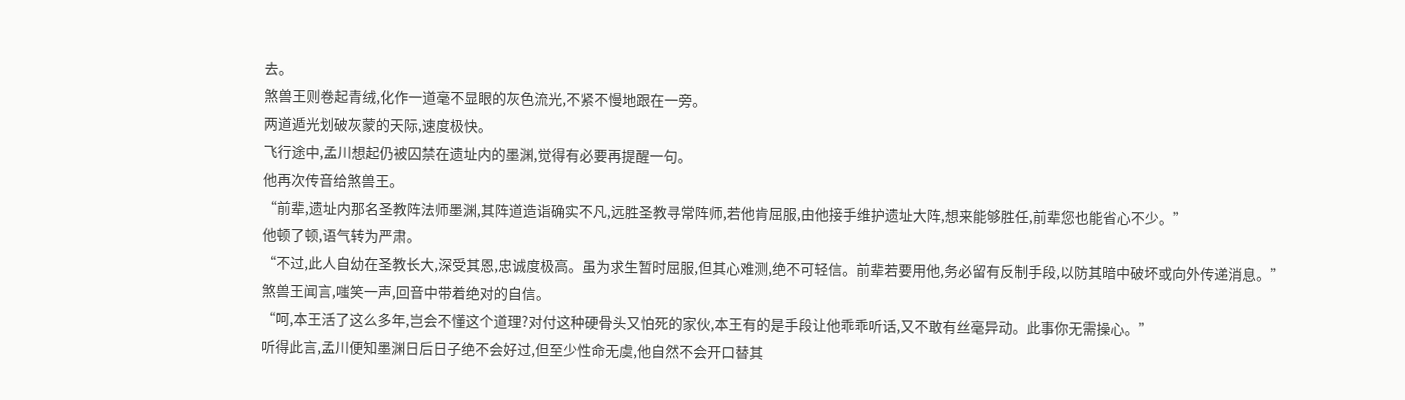去。
煞兽王则卷起青绒,化作一道毫不显眼的灰色流光,不紧不慢地跟在一旁。
两道遁光划破灰蒙的天际,速度极快。
飞行途中,孟川想起仍被囚禁在遗址内的墨渊,觉得有必要再提醒一句。
他再次传音给煞兽王。
“前辈,遗址内那名圣教阵法师墨渊,其阵道造诣确实不凡,远胜圣教寻常阵师,若他肯屈服,由他接手维护遗址大阵,想来能够胜任,前辈您也能省心不少。”
他顿了顿,语气转为严肃。
“不过,此人自幼在圣教长大,深受其恩,忠诚度极高。虽为求生暂时屈服,但其心难测,绝不可轻信。前辈若要用他,务必留有反制手段,以防其暗中破坏或向外传递消息。”
煞兽王闻言,嗤笑一声,回音中带着绝对的自信。
“呵,本王活了这么多年,岂会不懂这个道理?对付这种硬骨头又怕死的家伙,本王有的是手段让他乖乖听话,又不敢有丝毫异动。此事你无需操心。”
听得此言,孟川便知墨渊日后日子绝不会好过,但至少性命无虞,他自然不会开口替其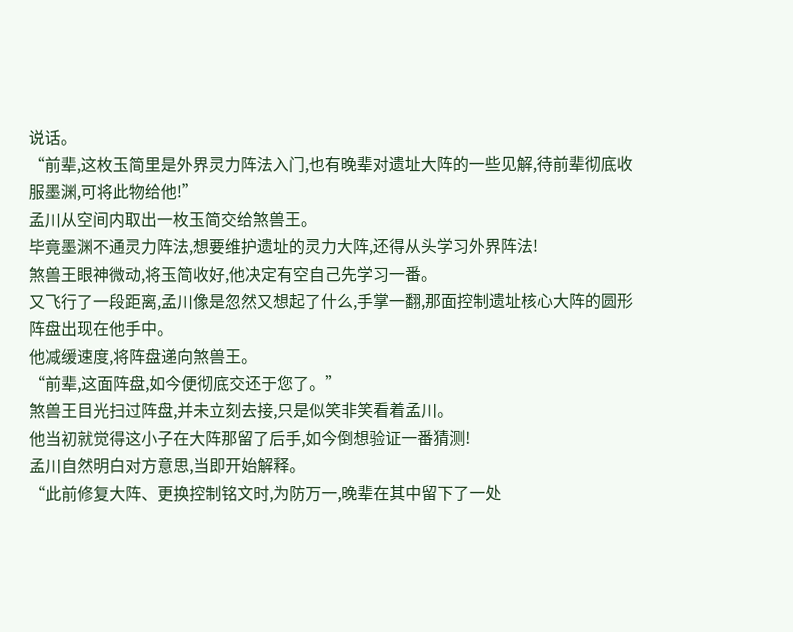说话。
“前辈,这枚玉简里是外界灵力阵法入门,也有晚辈对遗址大阵的一些见解,待前辈彻底收服墨渊,可将此物给他!”
孟川从空间内取出一枚玉简交给煞兽王。
毕竟墨渊不通灵力阵法,想要维护遗址的灵力大阵,还得从头学习外界阵法!
煞兽王眼神微动,将玉简收好,他决定有空自己先学习一番。
又飞行了一段距离,孟川像是忽然又想起了什么,手掌一翻,那面控制遗址核心大阵的圆形阵盘出现在他手中。
他减缓速度,将阵盘递向煞兽王。
“前辈,这面阵盘,如今便彻底交还于您了。”
煞兽王目光扫过阵盘,并未立刻去接,只是似笑非笑看着孟川。
他当初就觉得这小子在大阵那留了后手,如今倒想验证一番猜测!
孟川自然明白对方意思,当即开始解释。
“此前修复大阵、更换控制铭文时,为防万一,晚辈在其中留下了一处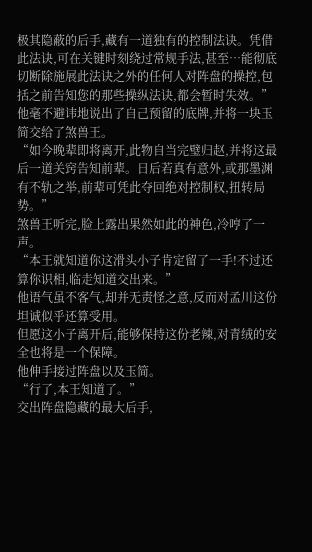极其隐蔽的后手,藏有一道独有的控制法诀。凭借此法诀,可在关键时刻绕过常规手法,甚至…能彻底切断除施展此法诀之外的任何人对阵盘的操控,包括之前告知您的那些操纵法诀,都会暂时失效。”
他毫不避讳地说出了自己预留的底牌,并将一块玉简交给了煞兽王。
“如今晚辈即将离开,此物自当完璧归赵,并将这最后一道关窍告知前辈。日后若真有意外,或那墨渊有不轨之举,前辈可凭此夺回绝对控制权,扭转局势。”
煞兽王听完,脸上露出果然如此的神色,冷哼了一声。
“本王就知道你这滑头小子肯定留了一手!不过还算你识相,临走知道交出来。”
他语气虽不客气,却并无责怪之意,反而对孟川这份坦诚似乎还算受用。
但愿这小子离开后,能够保持这份老辣,对青绒的安全也将是一个保障。
他伸手接过阵盘以及玉简。
“行了,本王知道了。”
交出阵盘隐藏的最大后手,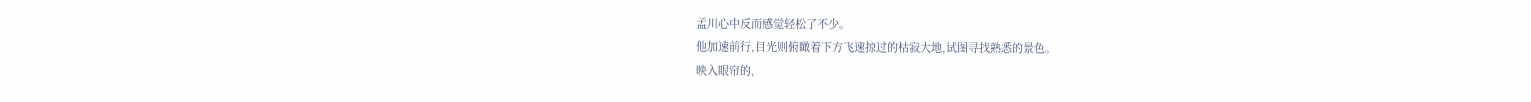孟川心中反而感觉轻松了不少。
他加速前行,目光则俯瞰着下方飞速掠过的枯寂大地,试图寻找熟悉的景色。
映入眼帘的,